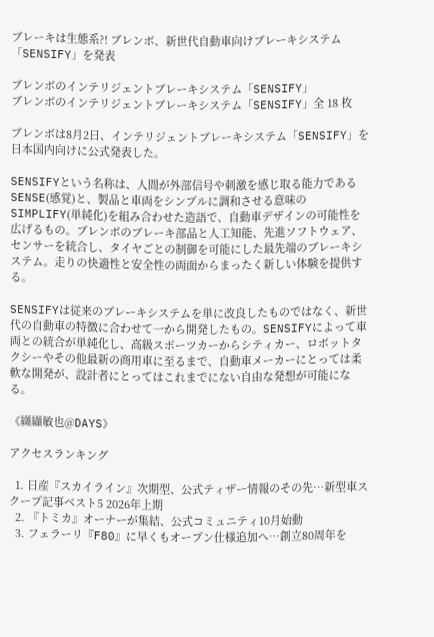ブレーキは生態系?! ブレンボ、新世代自動車向けブレーキシステム「SENSIFY」を発表

ブレンボのインテリジェントブレーキシステム「SENSIFY」
ブレンボのインテリジェントブレーキシステム「SENSIFY」全 18 枚

ブレンボは8月2日、インテリジェントブレーキシステム「SENSIFY」を日本国内向けに公式発表した。

SENSIFYという名称は、人間が外部信号や刺激を感じ取る能力であるSENSE(感覚)と、製品と車両をシンプルに調和させる意味のSIMPLIFY(単純化)を組み合わせた造語で、自動車デザインの可能性を広げるもの。ブレンボのブレーキ部品と人工知能、先進ソフトウェア、センサーを統合し、タイヤごとの制御を可能にした最先端のブレーキシステム。走りの快適性と安全性の両面からまったく新しい体験を提供する。

SENSIFYは従来のブレーキシステムを単に改良したものではなく、新世代の自動車の特徴に合わせて一から開発したもの。SENSIFYによって車両との統合が単純化し、高級スポーツカーからシティカー、ロボットタクシーやその他最新の商用車に至るまで、自動車メーカーにとっては柔軟な開発が、設計者にとってはこれまでにない自由な発想が可能になる。

《纐纈敏也@DAYS》

アクセスランキング

  1. 日産『スカイライン』次期型、公式ティザー情報のその先…新型車スクープ記事ベスト5 2026年上期
  2. 『トミカ』オーナーが集結、公式コミュニティ10月始動
  3. フェラーリ『F80』に早くもオープン仕様追加へ…創立80周年を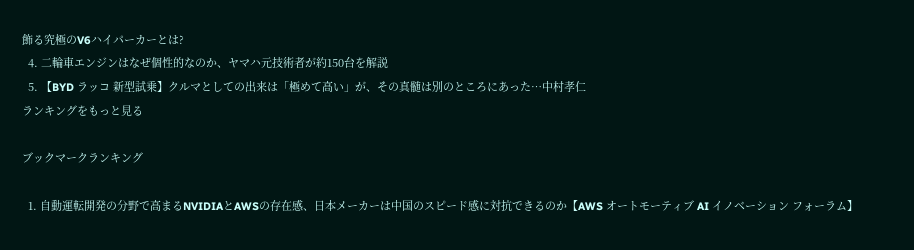飾る究極のV6ハイパーカーとは?
  4. 二輪車エンジンはなぜ個性的なのか、ヤマハ元技術者が約150台を解説
  5. 【BYD ラッコ 新型試乗】クルマとしての出来は「極めて高い」が、その真髄は別のところにあった…中村孝仁
ランキングをもっと見る

ブックマークランキング

  1. 自動運転開発の分野で高まるNVIDIAとAWSの存在感、日本メーカーは中国のスピード感に対抗できるのか【AWS オートモーティブ AI イノベーション フォーラム】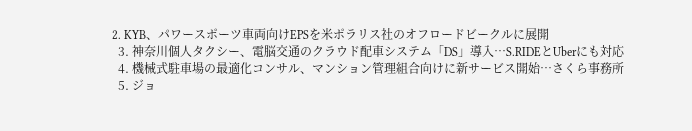2. KYB、パワースポーツ車両向けEPSを米ポラリス社のオフロードビークルに展開
  3. 神奈川個人タクシー、電脳交通のクラウド配車システム「DS」導入…S.RIDEとUberにも対応
  4. 機械式駐車場の最適化コンサル、マンション管理組合向けに新サービス開始…さくら事務所
  5. ジョ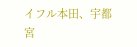イフル本田、宇都宮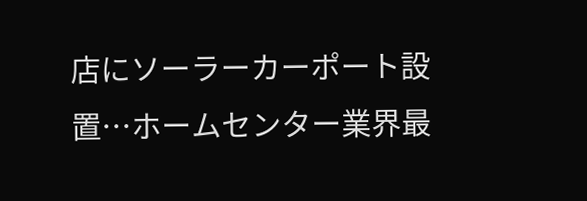店にソーラーカーポート設置…ホームセンター業界最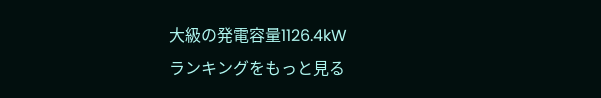大級の発電容量1126.4kW
ランキングをもっと見る